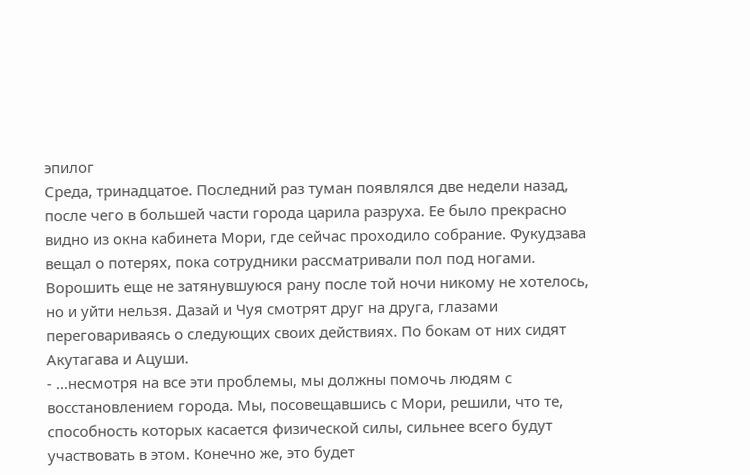эпилог
Среда, тринадцатое. Последний раз туман появлялся две недели назад, после чего в большей части города царила разруха. Ее было прекрасно видно из окна кабинета Мори, где сейчас проходило собрание. Фукудзава вещал о потерях, пока сотрудники рассматривали пол под ногами. Ворошить еще не затянувшуюся рану после той ночи никому не хотелось, но и уйти нельзя. Дазай и Чуя смотрят друг на друга, глазами переговариваясь о следующих своих действиях. По бокам от них сидят Акутагава и Ацуши.
- ...несмотря на все эти проблемы, мы должны помочь людям с восстановлением города. Мы, посовещавшись с Мори, решили, что те, способность которых касается физической силы, сильнее всего будут участвовать в этом. Конечно же, это будет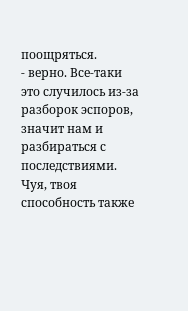поощряться.
- верно. Все-таки это случилось из-за разборок эспоров, значит нам и разбираться с последствиями. Чуя, твоя способность также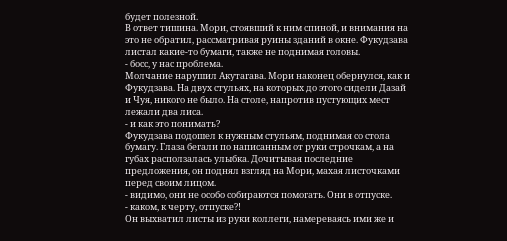будет полезной.
В ответ тишина. Мори, стоявший к ним спиной, и внимания на это не обратил, рассматривая руины зданий в окне. Фукудзава листал какие-то бумаги, также не поднимая головы.
- босс, у нас проблема.
Молчание нарушил Акутагава. Мори наконец обернулся, как и Фукудзава. На двух стульях, на которых до этого сидели Дазай и Чуя, никого не было. На столе, напротив пустующих мест лежали два лиса.
- и как это понимать?
Фукудзава подошел к нужным стульям, поднимая со стола бумагу. Глаза бегали по написанным от руки строчкам, а на губах расползалась улыбка. Дочитывая последние предложения, он поднял взгляд на Мори, махая листочками перед своим лицом.
- видимо, они не особо собираются помогать. Они в отпуске.
- каком, к черту, отпуске?!
Он выхватил листы из руки коллеги, намереваясь ими же и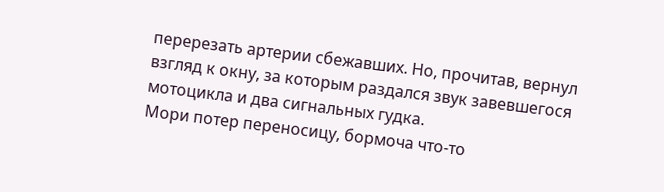перерезать артерии сбежавших. Но, прочитав, вернул взгляд к окну, за которым раздался звук завевшегося мотоцикла и два сигнальных гудка.
Мори потер переносицу, бормоча что-то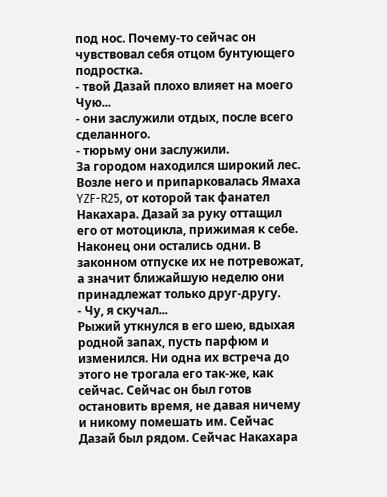под нос. Почему-то сейчас он чувствовал себя отцом бунтующего подростка.
- твой Дазай плохо влияет на моего Чую...
- они заслужили отдых, после всего сделанного.
- тюрьму они заслужили.
За городом находился широкий лес. Возле него и припарковалась Ямаха YZF-R25, от которой так фанател Накахара. Дазай за руку оттащил его от мотоцикла, прижимая к себе. Наконец они остались одни. В законном отпуске их не потревожат, а значит ближайшую неделю они принадлежат только друг-другу.
- Чу, я скучал...
Рыжий уткнулся в его шею, вдыхая родной запах, пусть парфюм и изменился. Ни одна их встреча до этого не трогала его так-же, как сейчас. Сейчас он был готов остановить время, не давая ничему и никому помешать им. Сейчас Дазай был рядом. Сейчас Накахара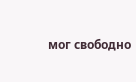мог свободно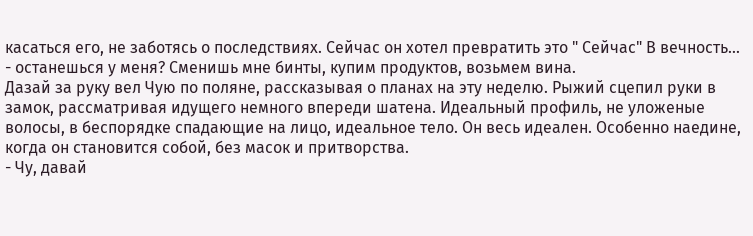касаться его, не заботясь о последствиях. Сейчас он хотел превратить это " Сейчас" В вечность...
- останешься у меня? Сменишь мне бинты, купим продуктов, возьмем вина.
Дазай за руку вел Чую по поляне, рассказывая о планах на эту неделю. Рыжий сцепил руки в замок, рассматривая идущего немного впереди шатена. Идеальный профиль, не уложеные волосы, в беспорядке спадающие на лицо, идеальное тело. Он весь идеален. Особенно наедине, когда он становится собой, без масок и притворства.
- Чу, давай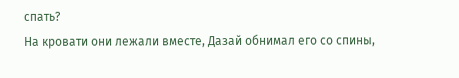спать?
На кровати они лежали вместе, Дазай обнимал его со спины,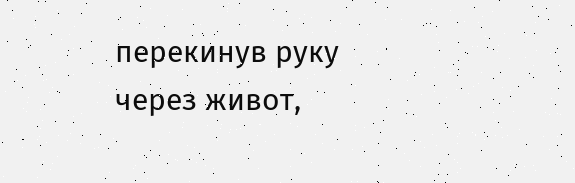перекинув руку через живот,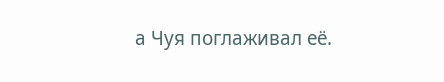а Чуя поглаживал её.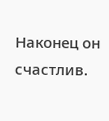Наконец он счастлив.